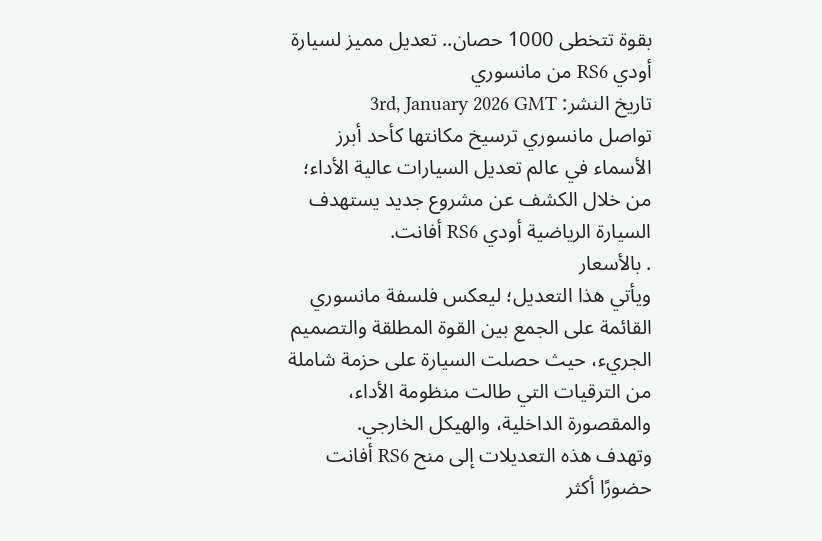بقوة تتخطى 1000 حصان.. تعديل مميز لسيارة أودي RS6 من مانسوري
تاريخ النشر: 3rd, January 2026 GMT
تواصل مانسوري ترسيخ مكانتها كأحد أبرز الأسماء في عالم تعديل السيارات عالية الأداء؛ من خلال الكشف عن مشروع جديد يستهدف السيارة الرياضية أودي RS6 أفانت.
. بالأسعار
ويأتي هذا التعديل؛ ليعكس فلسفة مانسوري القائمة على الجمع بين القوة المطلقة والتصميم الجريء، حيث حصلت السيارة على حزمة شاملة من الترقيات التي طالت منظومة الأداء، والمقصورة الداخلية، والهيكل الخارجي.
وتهدف هذه التعديلات إلى منح RS6 أفانت حضورًا أكثر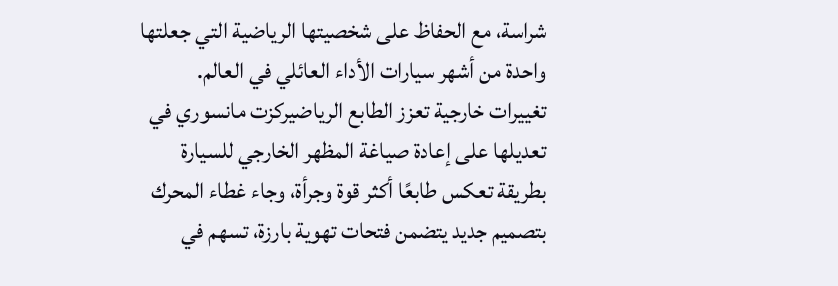شراسة، مع الحفاظ على شخصيتها الرياضية التي جعلتها واحدة من أشهر سيارات الأداء العائلي في العالم.
تغييرات خارجية تعزز الطابع الرياضيركزت مانسوري في تعديلها على إعادة صياغة المظهر الخارجي للسيارة بطريقة تعكس طابعًا أكثر قوة وجرأة، وجاء غطاء المحرك بتصميم جديد يتضمن فتحات تهوية بارزة، تسهم في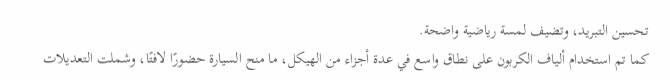تحسين التبريد، وتضيف لمسة رياضية واضحة.
كما تم استخدام ألياف الكربون على نطاق واسع في عدة أجزاء من الهيكل، ما منح السيارة حضورًا لافتًا، وشملت التعديلات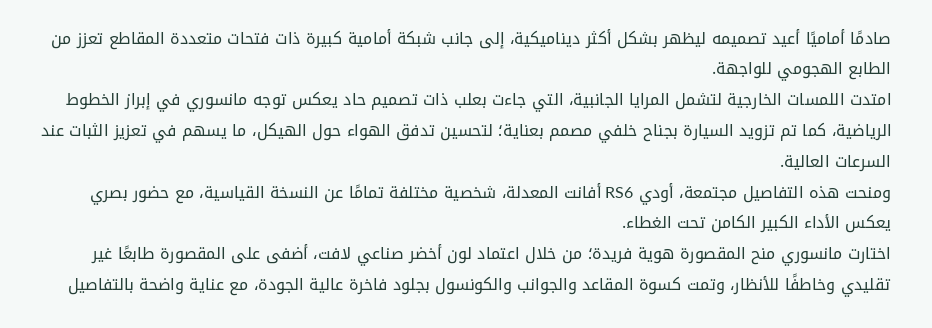صادمًا أماميًا أعيد تصميمه ليظهر بشكل أكثر ديناميكية، إلى جانب شبكة أمامية كبيرة ذات فتحات متعددة المقاطع تعزز من الطابع الهجومي للواجهة.
امتدت اللمسات الخارجية لتشمل المرايا الجانبية، التي جاءت بعلب ذات تصميم حاد يعكس توجه مانسوري في إبراز الخطوط الرياضية، كما تم تزويد السيارة بجناح خلفي مصمم بعناية؛ لتحسين تدفق الهواء حول الهيكل، ما يسهم في تعزيز الثبات عند السرعات العالية.
ومنحت هذه التفاصيل مجتمعة، أودي RS6 أفانت المعدلة، شخصية مختلفة تمامًا عن النسخة القياسية، مع حضور بصري يعكس الأداء الكبير الكامن تحت الغطاء.
اختارت مانسوري منح المقصورة هوية فريدة؛ من خلال اعتماد لون أخضر صناعي لافت، أضفى على المقصورة طابعًا غير تقليدي وخاطفًا للأنظار، وتمت كسوة المقاعد والجوانب والكونسول بجلود فاخرة عالية الجودة، مع عناية واضحة بالتفاصيل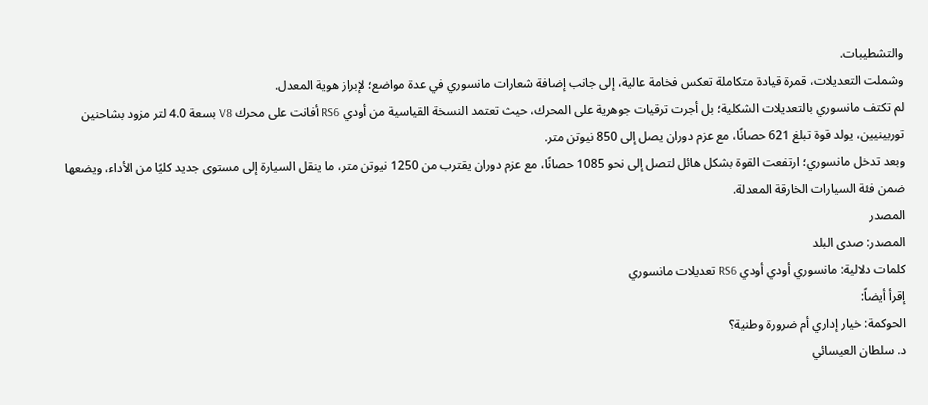والتشطيبات.
وشملت التعديلات، قمرة قيادة متكاملة تعكس فخامة عالية، إلى جانب إضافة شعارات مانسوري في عدة مواضع؛ لإبراز هوية المعدل.
لم تكتف مانسوري بالتعديلات الشكلية؛ بل أجرت ترقيات جوهرية على المحرك، حيث تعتمد النسخة القياسية من أودي RS6 أفانت على محرك V8 بسعة 4.0 لتر مزود بشاحنين توربينيين، يولد قوة تبلغ 621 حصانًا، مع عزم دوران يصل إلى 850 نيوتن متر.
وبعد تدخل مانسوري؛ ارتفعت القوة بشكل هائل لتصل إلى نحو 1085 حصانًا، مع عزم دوران يقترب من 1250 نيوتن متر، ما ينقل السيارة إلى مستوى جديد كليًا من الأداء، ويضعها ضمن فئة السيارات الخارقة المعدلة.
المصدر
المصدر: صدى البلد
كلمات دلالية: مانسوري أودي أودي RS6 تعديلات مانسوري
إقرأ أيضاً:
الحوكمة: خيار إداري أم ضرورة وطنية؟
د. سلطان العيسائي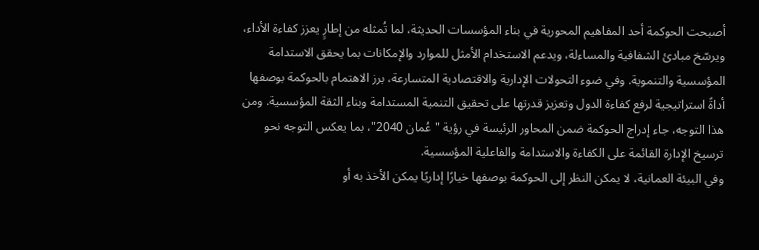أصبحت الحوكمة أحد المفاهيم المحورية في بناء المؤسسات الحديثة، لما تُمثله من إطارٍ يعزز كفاءة الأداء، ويرسّخ مبادئ الشفافية والمساءلة، ويدعم الاستخدام الأمثل للموارد والإمكانات بما يحقق الاستدامة المؤسسية والتنموية. وفي ضوء التحولات الإدارية والاقتصادية المتسارعة، برز الاهتمام بالحوكمة بوصفها أداةً استراتيجية لرفع كفاءة الدول وتعزيز قدرتها على تحقيق التنمية المستدامة وبناء الثقة المؤسسية. ومن هذا التوجه، جاء إدراج الحوكمة ضمن المحاور الرئيسة في رؤية "عُمان 2040"، بما يعكس التوجه نحو ترسيخ الإدارة القائمة على الكفاءة والاستدامة والفاعلية المؤسسية.
وفي البيئة العمانية، لا يمكن النظر إلى الحوكمة بوصفها خيارًا إداريًا يمكن الأخذ به أو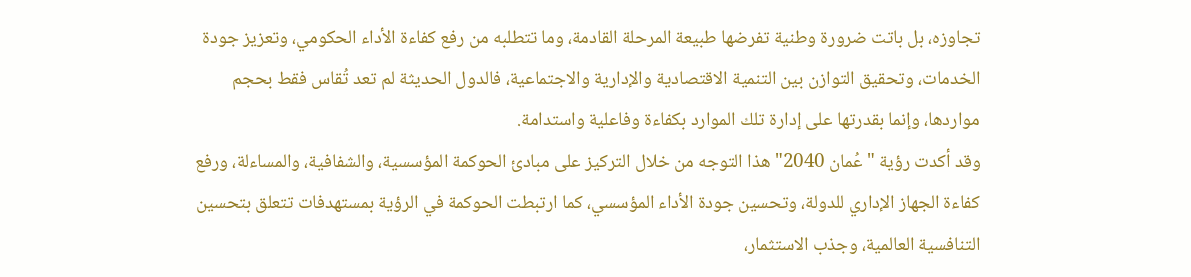تجاوزه، بل باتت ضرورة وطنية تفرضها طبيعة المرحلة القادمة، وما تتطلبه من رفع كفاءة الأداء الحكومي، وتعزيز جودة الخدمات، وتحقيق التوازن بين التنمية الاقتصادية والإدارية والاجتماعية، فالدول الحديثة لم تعد تُقاس فقط بحجم مواردها، وإنما بقدرتها على إدارة تلك الموارد بكفاءة وفاعلية واستدامة.
وقد أكدت رؤية "عُمان 2040" هذا التوجه من خلال التركيز على مبادئ الحوكمة المؤسسية، والشفافية، والمساءلة، ورفع كفاءة الجهاز الإداري للدولة، وتحسين جودة الأداء المؤسسي، كما ارتبطت الحوكمة في الرؤية بمستهدفات تتعلق بتحسين التنافسية العالمية، وجذب الاستثمار،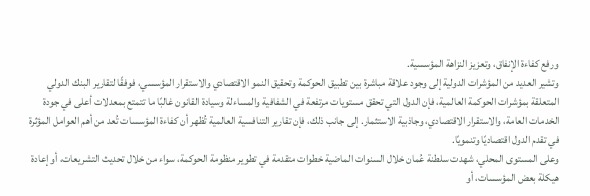ورفع كفاءة الإنفاق، وتعزيز النزاهة المؤسسية.
وتشير العديد من المؤشرات الدولية إلى وجود علاقة مباشرة بين تطبيق الحوكمة وتحقيق النمو الاقتصادي والاستقرار المؤسسي، فوفقًا لتقارير البنك الدولي المتعلقة بمؤشرات الحوكمة العالمية، فإن الدول التي تحقق مستويات مرتفعة في الشفافية والمساءلة وسيادة القانون غالبًا ما تتمتع بمعدلات أعلى في جودة الخدمات العامة، والاستقرار الاقتصادي، وجاذبية الاستثمار. إلى جانب ذلك، فإن تقارير التنافسية العالمية تُظهر أن كفاءة المؤسسات تُعد من أهم العوامل المؤثرة في تقدم الدول اقتصاديًا وتنمويًا.
وعلى المستوى المحلي، شهدت سلطنة عُمان خلال السنوات الماضية خطوات متقدمة في تطوير منظومة الحوكمة، سواء من خلال تحديث التشريعات، أو إعادة هيكلة بعض المؤسسات، أو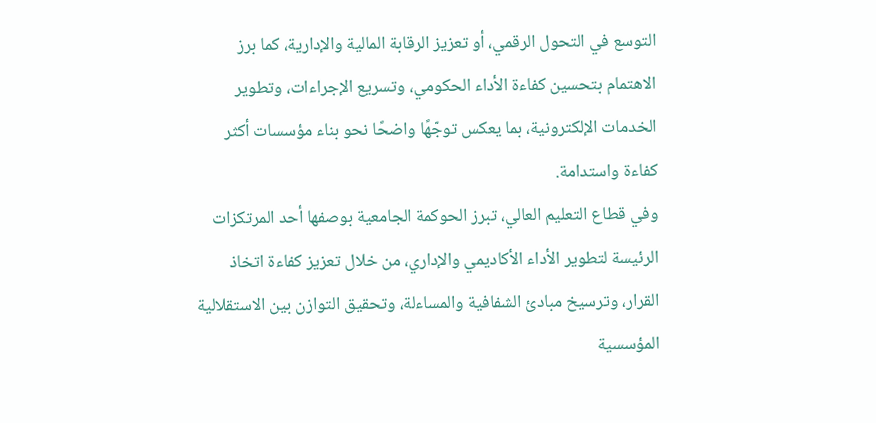التوسع في التحول الرقمي، أو تعزيز الرقابة المالية والإدارية، كما برز الاهتمام بتحسين كفاءة الأداء الحكومي، وتسريع الإجراءات، وتطوير الخدمات الإلكترونية، بما يعكس توجّهًا واضحًا نحو بناء مؤسسات أكثر كفاءة واستدامة.
وفي قطاع التعليم العالي، تبرز الحوكمة الجامعية بوصفها أحد المرتكزات الرئيسة لتطوير الأداء الأكاديمي والإداري، من خلال تعزيز كفاءة اتخاذ القرار، وترسيخ مبادئ الشفافية والمساءلة، وتحقيق التوازن بين الاستقلالية المؤسسية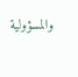والمسؤولية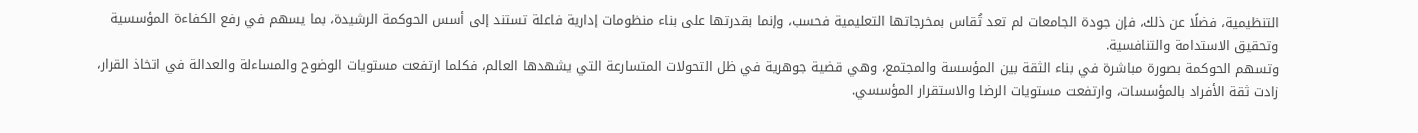التنظيمية، فضلًا عن ذلك، فإن جودة الجامعات لم تعد تُقاس بمخرجاتها التعليمية فحسب، وإنما بقدرتها على بناء منظومات إدارية فاعلة تستند إلى أسس الحوكمة الرشيدة، بما يسهم في رفع الكفاءة المؤسسية وتحقيق الاستدامة والتنافسية.
وتسهم الحوكمة بصورة مباشرة في بناء الثقة بين المؤسسة والمجتمع، وهي قضية جوهرية في ظل التحولات المتسارعة التي يشهدها العالم، فكلما ارتفعت مستويات الوضوح والمساءلة والعدالة في اتخاذ القرار، زادت ثقة الأفراد بالمؤسسات، وارتفعت مستويات الرضا والاستقرار المؤسسي.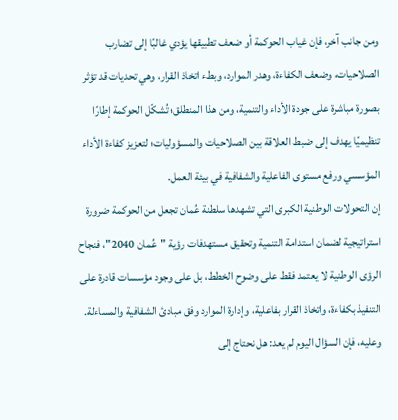ومن جانب آخر، فإن غياب الحوكمة أو ضعف تطبيقها يؤدي غالبًا إلى تضارب الصلاحيات، وضعف الكفاءة، وهدر الموارد، وبطء اتخاذ القرار، وهي تحديات قد تؤثر بصورة مباشرة على جودة الأداء والتنمية، ومن هذا المنطلق؛ تُشكّل الحوكمة إطارًا تنظيميًا يهدف إلى ضبط العلاقة بين الصلاحيات والمسؤوليات؛ لتعزيز كفاءة الأداء المؤسسي ورفع مستوى الفاعلية والشفافية في بيئة العمل.
إن التحولات الوطنية الكبرى التي تشهدها سلطنة عُمان تجعل من الحوكمة ضرورة استراتيجية لضمان استدامة التنمية وتحقيق مستهدفات رؤية "عُمان 2040"، فنجاح الرؤى الوطنية لا يعتمد فقط على وضوح الخطط، بل على وجود مؤسسات قادرة على التنفيذ بكفاءة، واتخاذ القرار بفاعلية، وإدارة الموارد وفق مبادئ الشفافية والمساءلة.
وعليه، فإن السؤال اليوم لم يعد: هل نحتاج إلى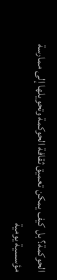الحوكمة؟ بل كيف يمكن تعميق ثقافة الحوكمة وتحويلها إلى ممارسة مؤسسية يومية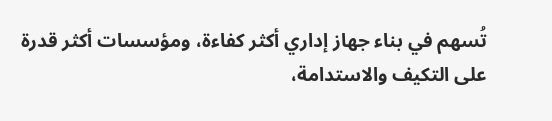تُسهم في بناء جهاز إداري أكثر كفاءة، ومؤسسات أكثر قدرة على التكيف والاستدامة،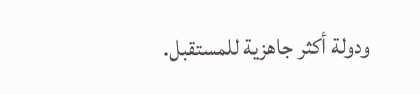ودولة أكثر جاهزية للمستقبل.